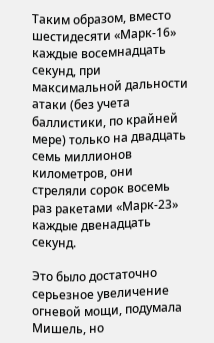Таким образом, вместо шестидесяти «Марк-16» каждые восемнадцать секунд, при максимальной дальности атаки (без учета баллистики, по крайней мере) только на двадцать семь миллионов километров, они стреляли сорок восемь раз ракетами «Марк-23» каждые двенадцать секунд.

Это было достаточно серьезное увеличение огневой мощи, подумала Мишель, но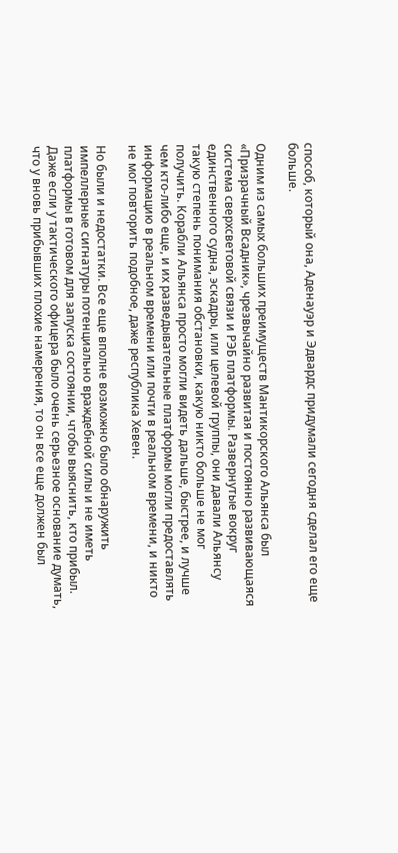способ, который она, Аденауэр и Эдвардс придумали сегодня сделал его еще больше.

Одним из самых больших преимуществ Мантикорского Альянса был «Призрачный Всадник», чрезвычайно развитая и постоянно развивающаяся система сверхсветовой связи и РЭБ платформы. Развернутые вокруг единственного судна, эскадры, или целевой группы, они давали Альянсу такую степень понимания обстановки, какую никто больше не мог получить. Корабли Альянса просто могли видеть дальше, быстрее, и лучше чем кто-либо еще, и их разведывательные платформы могли предоставлять информацию в реальном времени или почти в реальном времени, и никто не мог повторить подобное, даже республика Хевен.

Но были и недостатки. Все еще вполне возможно было обнаружить импеллерные сигнатуры потенциально враждебной силы и не иметь платформы в готовом для запуска состоянии, чтобы выяснить, кто прибыл. Даже если у тактического офицера было очень серьезное основание думать, что у вновь прибывших плохие намерения, то он все еще должен был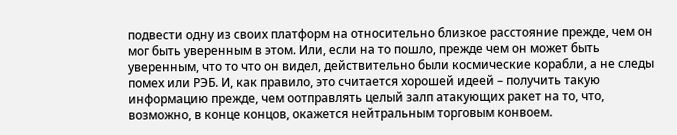подвести одну из своих платформ на относительно близкое расстояние прежде, чем он мог быть уверенным в этом. Или, если на то пошло, прежде чем он может быть уверенным, что то что он видел, действительно были космические корабли, а не следы помех или РЭБ. И, как правило, это считается хорошей идеей – получить такую информацию прежде, чем оотправлять целый залп атакующих ракет на то, что, возможно, в конце концов, окажется нейтральным торговым конвоем.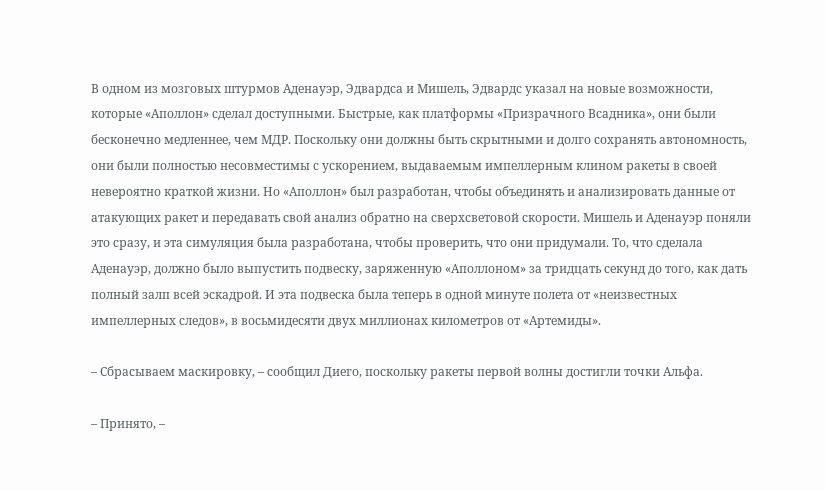В одном из мозговых штурмов Аденауэр, Эдвардса и Мишель, Эдвардс указал на новые возможности, которые «Аполлон» сделал доступными. Быстрые, как платформы «Призрачного Всадника», они были бесконечно медленнее, чем МДР. Поскольку они должны быть скрытными и долго сохранять автономность, они были полностью несовместимы с ускорением, выдаваемым импеллерным клином ракеты в своей невероятно краткой жизни. Но «Аполлон» был разработан, чтобы объединять и анализировать данные от атакующих ракет и передавать свой анализ обратно на сверхсветовой скорости. Мишель и Аденауэр поняли это сразу, и эта симуляция была разработана, чтобы проверить, что они придумали. То, что сделала Аденауэр, должно было выпустить подвеску, заряженную «Аполлоном» за тридцать секунд до того, как дать полный залп всей эскадрой. И эта подвеска была теперь в одной минуте полета от «неизвестных импеллерных следов», в восьмидесяти двух миллионах километров от «Артемиды».

– Сбрасываем маскировку, – сообщил Диего, поскольку ракеты первой волны достигли точки Альфа.

– Принято, –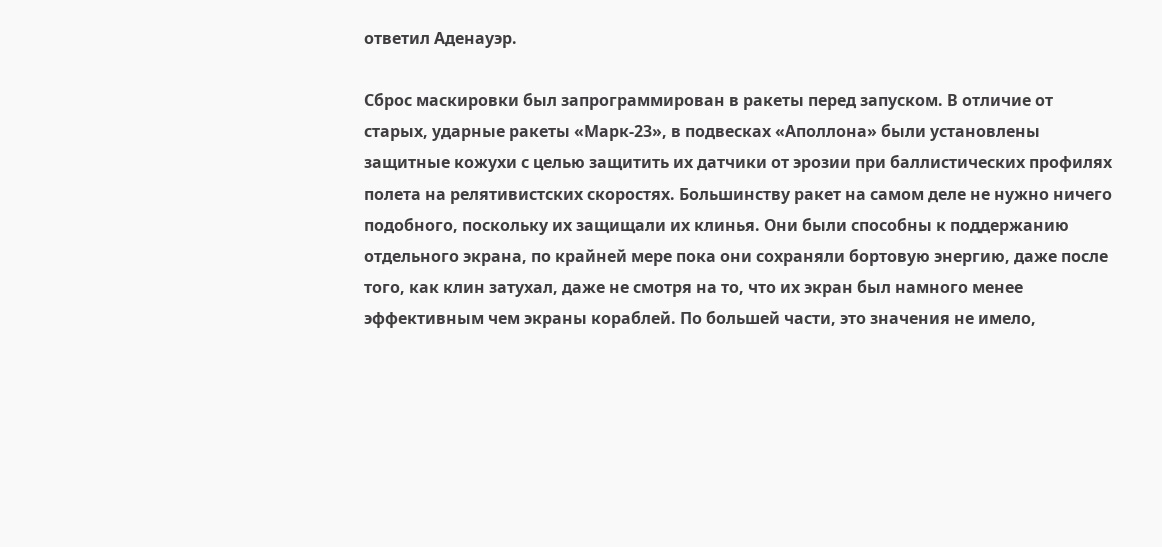ответил Аденауэр.

Сброс маскировки был запрограммирован в ракеты перед запуском. В отличие от старых, ударные ракеты «Марк-23», в подвесках «Аполлона» были установлены защитные кожухи с целью защитить их датчики от эрозии при баллистических профилях полета на релятивистских скоростях. Большинству ракет на самом деле не нужно ничего подобного, поскольку их защищали их клинья. Они были способны к поддержанию отдельного экрана, по крайней мере пока они сохраняли бортовую энергию, даже после того, как клин затухал, даже не смотря на то, что их экран был намного менее эффективным чем экраны кораблей. По большей части, это значения не имело,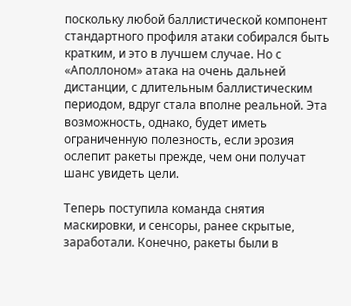поскольку любой баллистической компонент стандартного профиля атаки собирался быть кратким, и это в лучшем случае. Но с «Аполлоном» атака на очень дальней дистанции, с длительным баллистическим периодом, вдруг стала вполне реальной. Эта возможность, однако, будет иметь ограниченную полезность, если эрозия ослепит ракеты прежде, чем они получат шанс увидеть цели.

Теперь поступила команда снятия маскировки, и сенсоры, ранее скрытые, заработали. Конечно, ракеты были в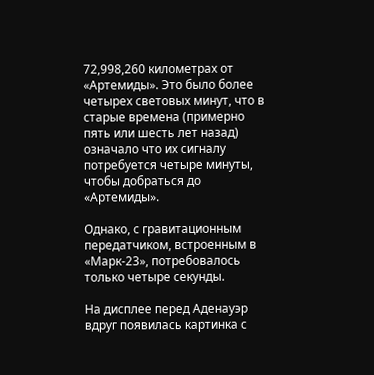72,998,260 километрах от «Артемиды». Это было более четырех световых минут, что в старые времена (примерно пять или шесть лет назад) означало что их сигналу потребуется четыре минуты, чтобы добраться до «Артемиды».

Однако, с гравитационным передатчиком, встроенным в «Марк-23», потребовалось только четыре секунды.

На дисплее перед Аденауэр вдруг появилась картинка с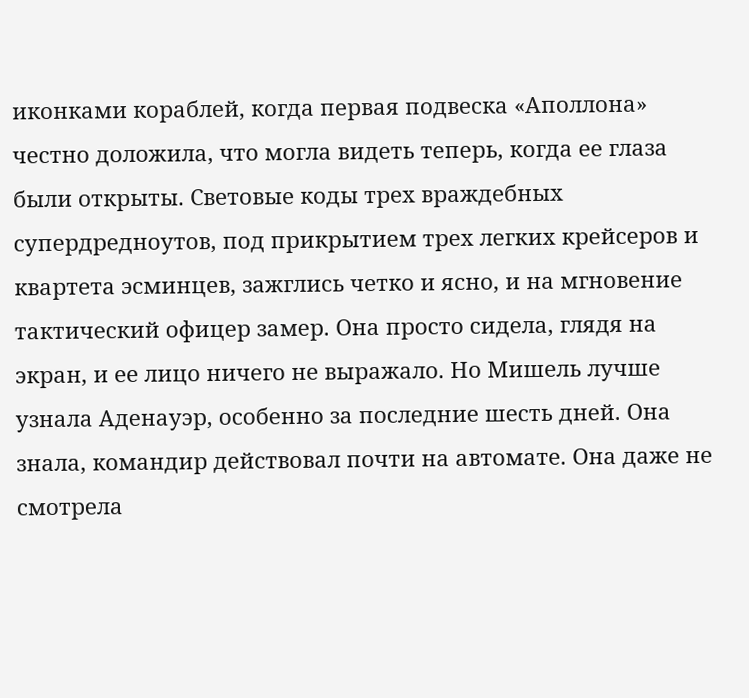иконками кораблей, когда первая подвеска «Аполлона» честно доложила, что могла видеть теперь, когда ее глаза были открыты. Световые коды трех враждебных супердредноутов, под прикрытием трех легких крейсеров и квартета эсминцев, зажглись четко и ясно, и на мгновение тактический офицер замер. Она просто сидела, глядя на экран, и ее лицо ничего не выражало. Но Мишель лучше узнала Аденауэр, особенно за последние шесть дней. Она знала, командир действовал почти на автомате. Она даже не смотрела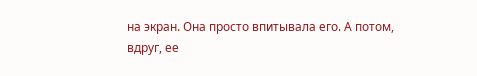на экран. Она просто впитывала его. А потом, вдруг, ее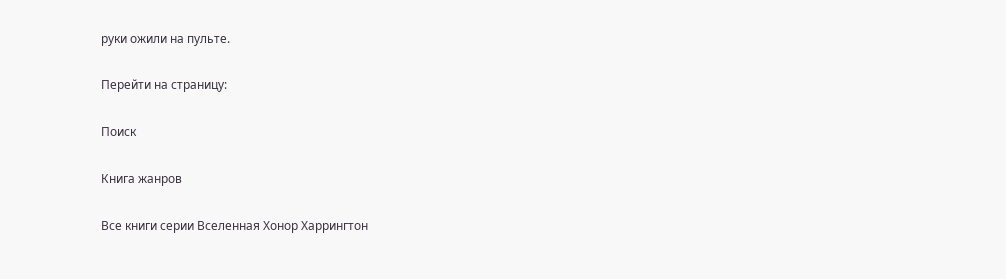руки ожили на пульте.

Перейти на страницу:

Поиск

Книга жанров

Все книги серии Вселенная Хонор Харрингтон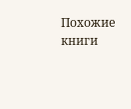Похожие книги